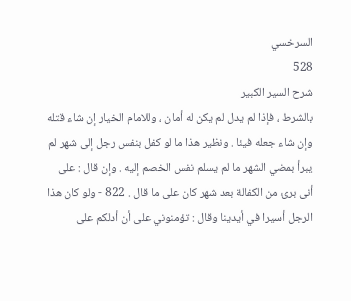السرخسي
528
شرح السير الكبير
بالشرط ، فإذا لم يدل لم يكن له أمان ، وللامام الخيار إن شاء قتله وإن شاء جعله فيئا . ونظير هذا ما لو كفل بنفس رجل إلى شهر لم يبرأ بمضي الشهر ما لم يسلم نفس الخصم إليه . وإن قال : على أنى برئ من الكفالة بعد شهر كان على ما قال . 822 - ولو كان هذا الرجل أسيرا في أيدينا وقال : تؤمنوني على أن أدلكم على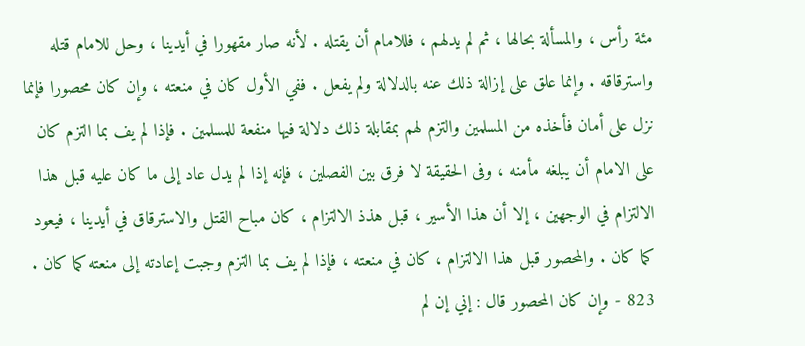مئة رأس ، والمسألة بحالها ، ثم لم يدلهم ، فللامام أن يقتله . لأنه صار مقهورا في أيدينا ، وحل للامام قتله واسترقاقه . وإنما علق على إزالة ذلك عنه بالدلالة ولم يفعل . ففي الأول كان في منعته ، وإن كان محصورا فإنما نزل على أمان فأخذه من المسلمين والتزم لهم بمقابلة ذلك دلالة فيها منفعة للمسلمين . فإذا لم يف بما التزم كان على الامام أن يبلغه مأمنه ، وفى الحقيقة لا فرق بين الفصلين ، فإنه إذا لم يدل عاد إلى ما كان عليه قبل هذا الالتزام في الوجهين ، إلا أن هذا الأسير ، قبل هذذ الالتزام ، كان مباح القتل والاسترقاق في أيدينا ، فيعود كما كان . والمحصور قبل هذا الالتزام ، كان في منعته ، فإذا لم يف بما التزم وجبت إعادته إلى منعته كما كان . 823 - وإن كان المحصور قال : إني إن لم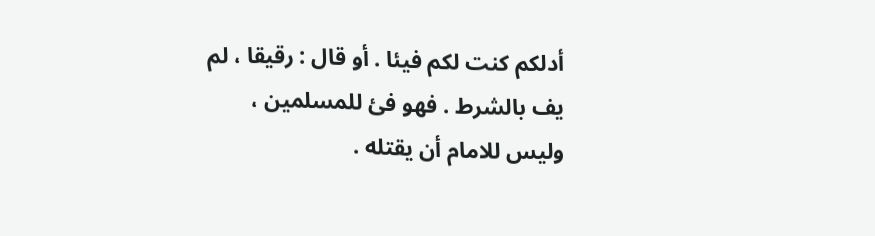أدلكم كنت لكم فيئا . أو قال : رقيقا ، لم يف بالشرط . فهو فئ للمسلمين ، وليس للامام أن يقتله .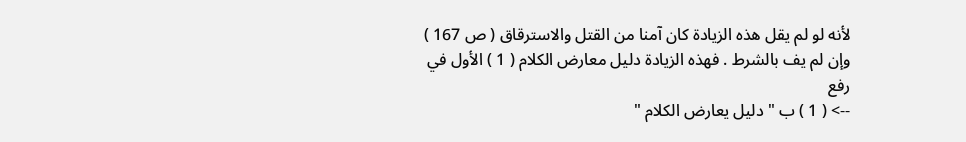لأنه لو لم يقل هذه الزيادة كان آمنا من القتل والاسترقاق ( ص 167 ) وإن لم يف بالشرط . فهذه الزيادة دليل معارض الكلام ( 1 ) الأول في رفع
--> ( 1 ) ب " دليل يعارض الكلام "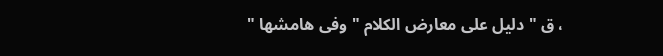، ق " دليل على معارض الكلام " وفى هامشها "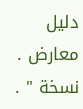دليل معارض . نسخة " .